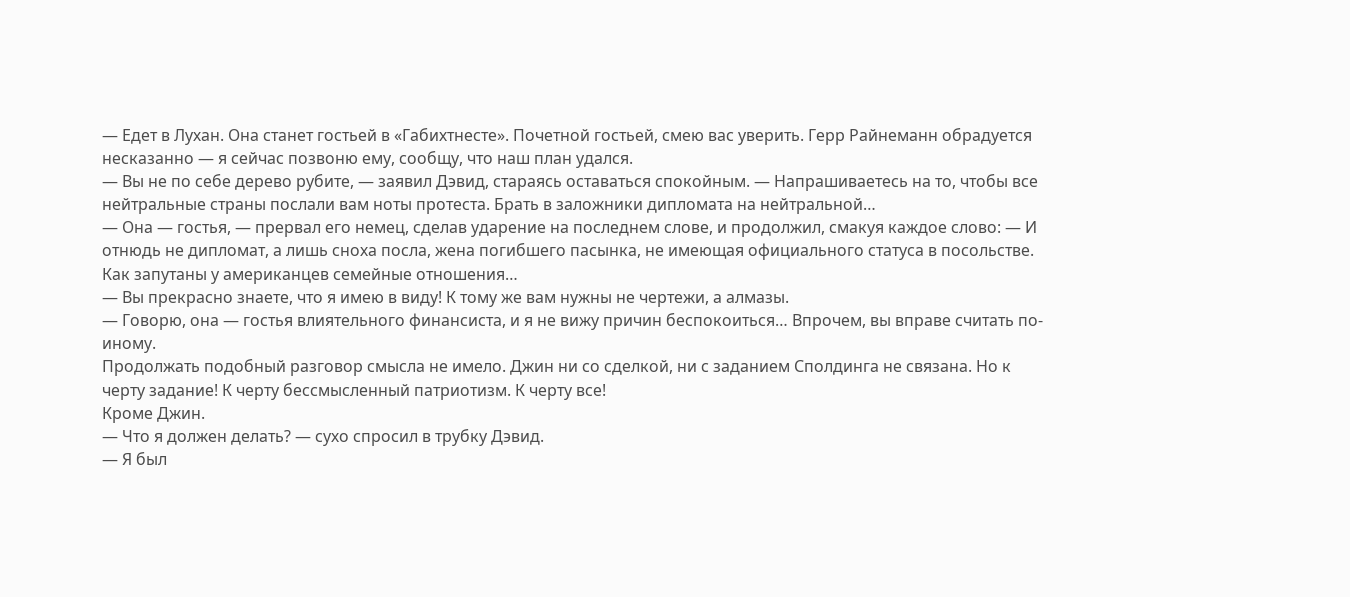— Едет в Лухан. Она станет гостьей в «Габихтнесте». Почетной гостьей, смею вас уверить. Герр Райнеманн обрадуется несказанно — я сейчас позвоню ему, сообщу, что наш план удался.
— Вы не по себе дерево рубите, — заявил Дэвид, стараясь оставаться спокойным. — Напрашиваетесь на то, чтобы все нейтральные страны послали вам ноты протеста. Брать в заложники дипломата на нейтральной…
— Она — гостья, — прервал его немец, сделав ударение на последнем слове, и продолжил, смакуя каждое слово: — И отнюдь не дипломат, а лишь сноха посла, жена погибшего пасынка, не имеющая официального статуса в посольстве. Как запутаны у американцев семейные отношения…
— Вы прекрасно знаете, что я имею в виду! К тому же вам нужны не чертежи, а алмазы.
— Говорю, она — гостья влиятельного финансиста, и я не вижу причин беспокоиться… Впрочем, вы вправе считать по-иному.
Продолжать подобный разговор смысла не имело. Джин ни со сделкой, ни с заданием Сполдинга не связана. Но к черту задание! К черту бессмысленный патриотизм. К черту все!
Кроме Джин.
— Что я должен делать? — сухо спросил в трубку Дэвид.
— Я был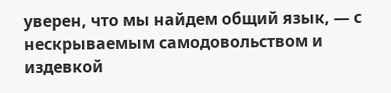уверен, что мы найдем общий язык, — с нескрываемым самодовольством и издевкой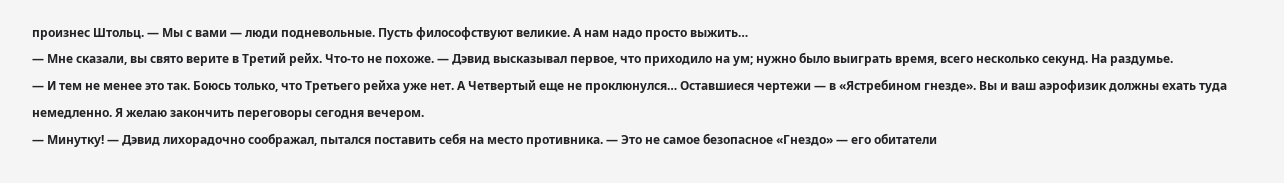произнес Штольц. — Мы с вами — люди подневольные. Пусть философствуют великие. А нам надо просто выжить…
— Мне сказали, вы свято верите в Третий рейх. Что-то не похоже. — Дэвид высказывал первое, что приходило на ум; нужно было выиграть время, всего несколько секунд. На раздумье.
— И тем не менее это так. Боюсь только, что Третьего рейха уже нет. А Четвертый еще не проклюнулся… Оставшиеся чертежи — в «Ястребином гнезде». Вы и ваш аэрофизик должны ехать туда немедленно. Я желаю закончить переговоры сегодня вечером.
— Минутку! — Дэвид лихорадочно соображал, пытался поставить себя на место противника. — Это не самое безопасное «Гнездо» — его обитатели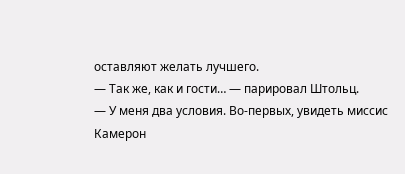оставляют желать лучшего.
— Так же, как и гости… — парировал Штольц.
— У меня два условия. Во-первых, увидеть миссис Камерон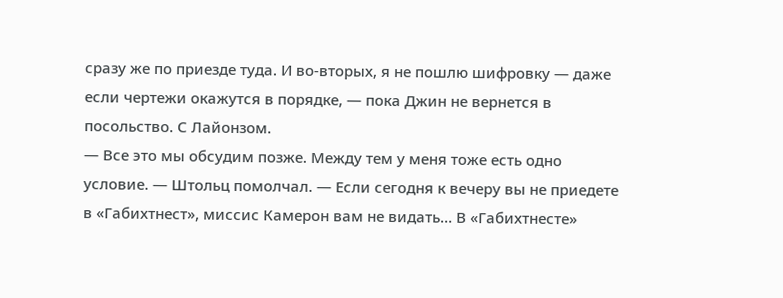сразу же по приезде туда. И во-вторых, я не пошлю шифровку — даже если чертежи окажутся в порядке, — пока Джин не вернется в посольство. С Лайонзом.
— Все это мы обсудим позже. Между тем у меня тоже есть одно условие. — Штольц помолчал. — Если сегодня к вечеру вы не приедете в «Габихтнест», миссис Камерон вам не видать… В «Габихтнесте»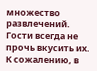множество развлечений. Гости всегда не прочь вкусить их. К сожалению, в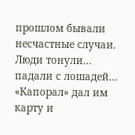прошлом бывали несчастные случаи. Люди тонули… падали с лошадей…
«Капорал» дал им карту и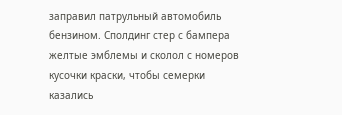заправил патрульный автомобиль бензином. Сполдинг стер с бампера желтые эмблемы и сколол с номеров кусочки краски, чтобы семерки казались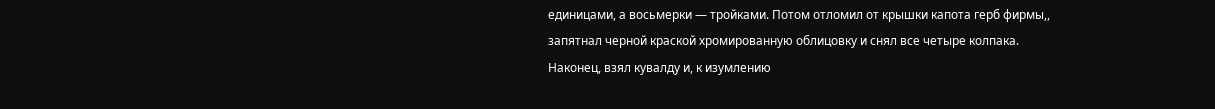единицами, а восьмерки — тройками. Потом отломил от крышки капота герб фирмы,, запятнал черной краской хромированную облицовку и снял все четыре колпака. Наконец, взял кувалду и, к изумлению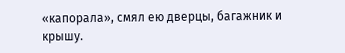«капорала», смял ею дверцы, багажник и крышу.